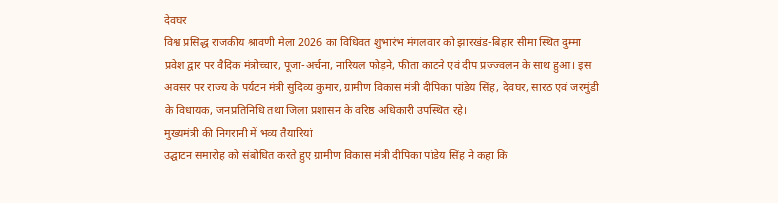देवघर
विश्व प्रसिद्ध राजकीय श्रावणी मेला 2026 का विधिवत शुभारंभ मंगलवार को झारखंड-बिहार सीमा स्थित दुम्मा प्रवेश द्वार पर वैदिक मंत्रोच्चार, पूजा-अर्चना, नारियल फोड़ने, फीता काटने एवं दीप प्रज्ज्वलन के साथ हुआ। इस अवसर पर राज्य के पर्यटन मंत्री सुदिव्य कुमार, ग्रामीण विकास मंत्री दीपिका पांडेय सिंह, देवघर, सारठ एवं जरमुंडी के विधायक, जनप्रतिनिधि तथा जिला प्रशासन के वरिष्ठ अधिकारी उपस्थित रहे।
मुख्यमंत्री की निगरानी में भव्य तैयारियां
उद्घाटन समारोह को संबोधित करते हुए ग्रामीण विकास मंत्री दीपिका पांडेय सिंह ने कहा कि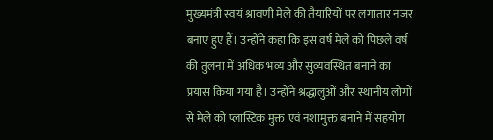मुख्यमंत्री स्वयं श्रावणी मेले की तैयारियों पर लगातार नजर बनाए हुए हैं। उन्होंने कहा कि इस वर्ष मेले को पिछले वर्ष की तुलना में अधिक भव्य और सुव्यवस्थित बनाने का प्रयास किया गया है। उन्होंने श्रद्धालुओं और स्थानीय लोगों से मेले को प्लास्टिक मुक्त एवं नशामुक्त बनाने में सहयोग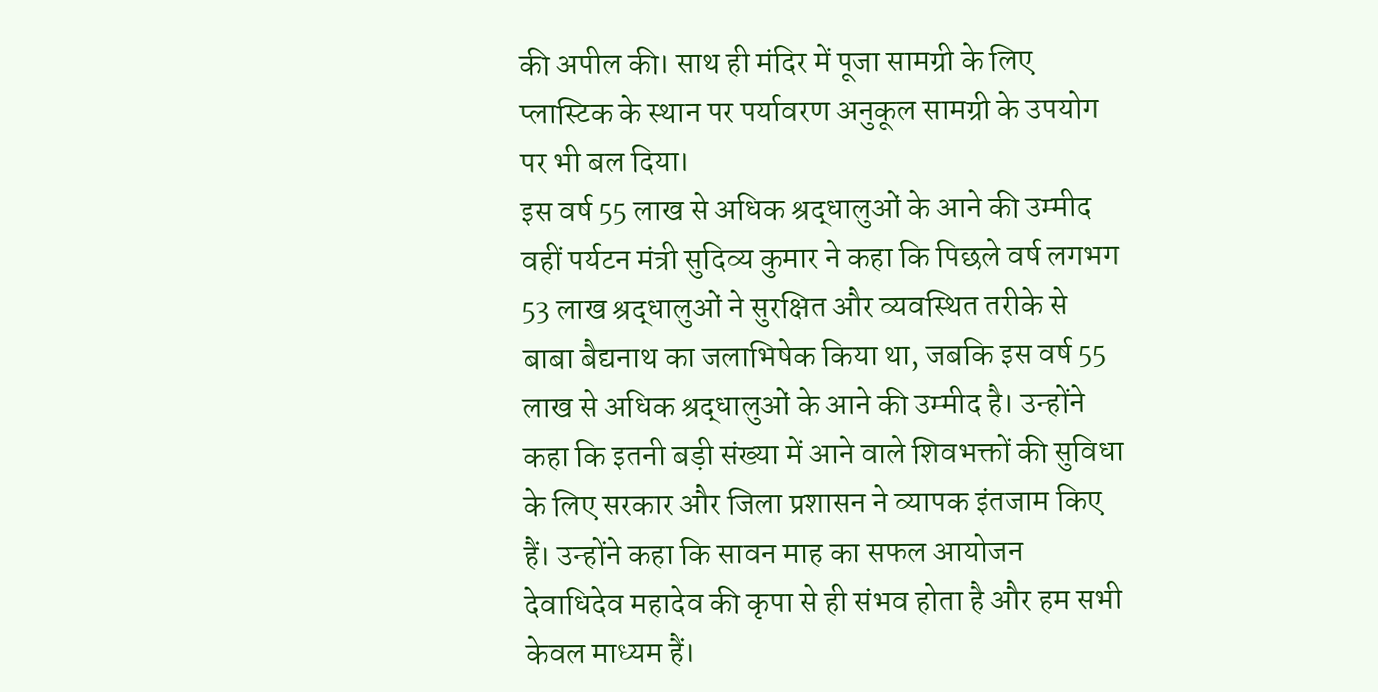की अपील की। साथ ही मंदिर में पूजा सामग्री के लिए प्लास्टिक के स्थान पर पर्यावरण अनुकूल सामग्री के उपयोग पर भी बल दिया।
इस वर्ष 55 लाख से अधिक श्रद्धालुओं के आने की उम्मीद
वहीं पर्यटन मंत्री सुदिव्य कुमार ने कहा कि पिछले वर्ष लगभग 53 लाख श्रद्धालुओं ने सुरक्षित और व्यवस्थित तरीके से बाबा बैद्यनाथ का जलाभिषेक किया था, जबकि इस वर्ष 55 लाख से अधिक श्रद्धालुओं के आने की उम्मीद है। उन्होंने कहा कि इतनी बड़ी संख्या में आने वाले शिवभक्तों की सुविधा के लिए सरकार और जिला प्रशासन ने व्यापक इंतजाम किए हैं। उन्होंने कहा कि सावन माह का सफल आयोजन देवाधिदेव महादेव की कृपा से ही संभव होता है और हम सभी केवल माध्यम हैं।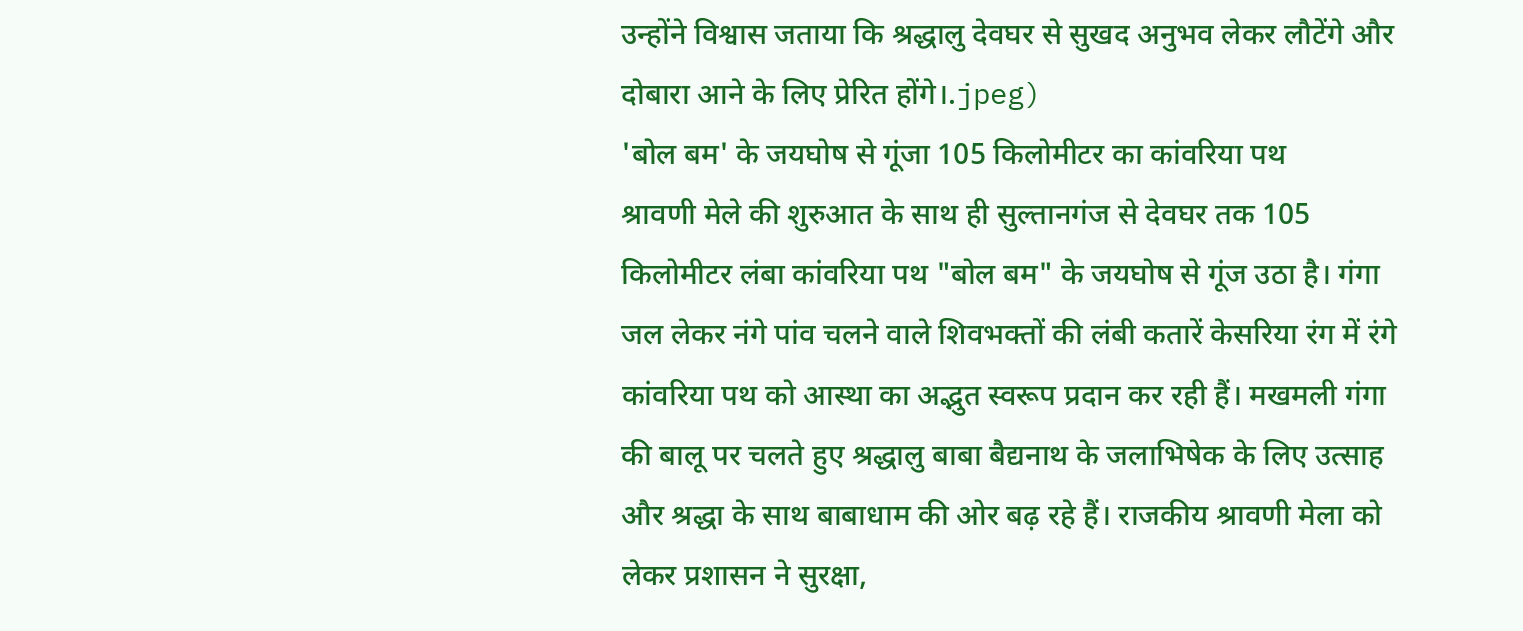उन्होंने विश्वास जताया कि श्रद्धालु देवघर से सुखद अनुभव लेकर लौटेंगे और दोबारा आने के लिए प्रेरित होंगे।.jpeg)
'बोल बम' के जयघोष से गूंजा 105 किलोमीटर का कांवरिया पथ
श्रावणी मेले की शुरुआत के साथ ही सुल्तानगंज से देवघर तक 105 किलोमीटर लंबा कांवरिया पथ "बोल बम" के जयघोष से गूंज उठा है। गंगा जल लेकर नंगे पांव चलने वाले शिवभक्तों की लंबी कतारें केसरिया रंग में रंगे कांवरिया पथ को आस्था का अद्भुत स्वरूप प्रदान कर रही हैं। मखमली गंगा की बालू पर चलते हुए श्रद्धालु बाबा बैद्यनाथ के जलाभिषेक के लिए उत्साह और श्रद्धा के साथ बाबाधाम की ओर बढ़ रहे हैं। राजकीय श्रावणी मेला को लेकर प्रशासन ने सुरक्षा,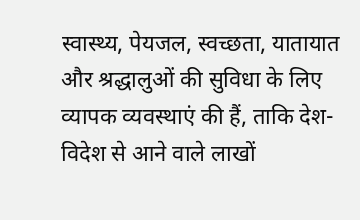स्वास्थ्य, पेयजल, स्वच्छता, यातायात और श्रद्धालुओं की सुविधा के लिए व्यापक व्यवस्थाएं की हैं, ताकि देश-विदेश से आने वाले लाखों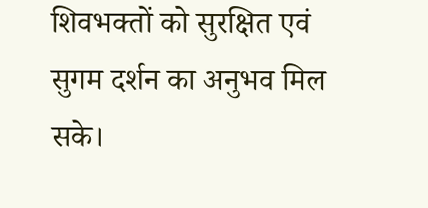शिवभक्तों को सुरक्षित एवं सुगम दर्शन का अनुभव मिल सके।